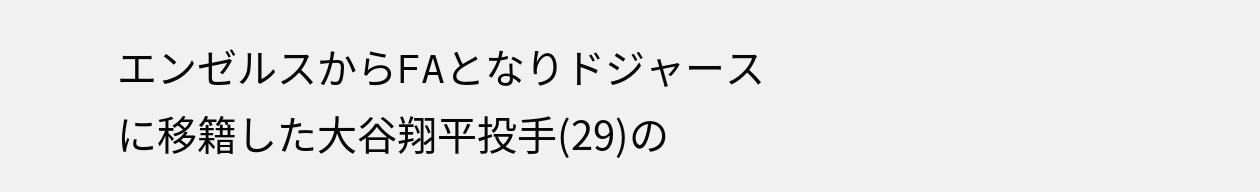エンゼルスからFAとなりドジャースに移籍した大谷翔平投手(29)の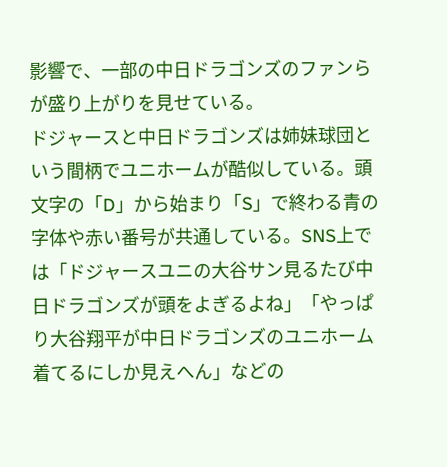影響で、一部の中日ドラゴンズのファンらが盛り上がりを見せている。
ドジャースと中日ドラゴンズは姉妹球団という間柄でユニホームが酷似している。頭文字の「D」から始まり「S」で終わる青の字体や赤い番号が共通している。SNS上では「ドジャースユニの大谷サン見るたび中日ドラゴンズが頭をよぎるよね」「やっぱり大谷翔平が中日ドラゴンズのユニホーム着てるにしか見えへん」などの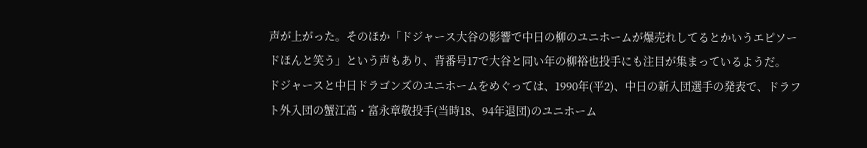声が上がった。そのほか「ドジャース大谷の影響で中日の柳のユニホームが爆売れしてるとかいうエピソードほんと笑う」という声もあり、背番号17で大谷と同い年の柳裕也投手にも注目が集まっているようだ。
ドジャースと中日ドラゴンズのユニホームをめぐっては、1990年(平2)、中日の新入団選手の発表で、ドラフト外入団の蟹江高・富永章敬投手(当時18、94年退団)のユニホーム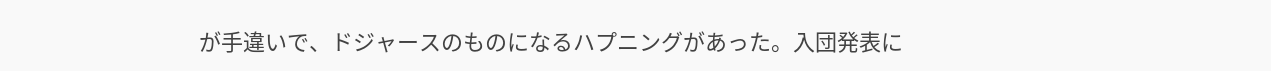が手違いで、ドジャースのものになるハプニングがあった。入団発表に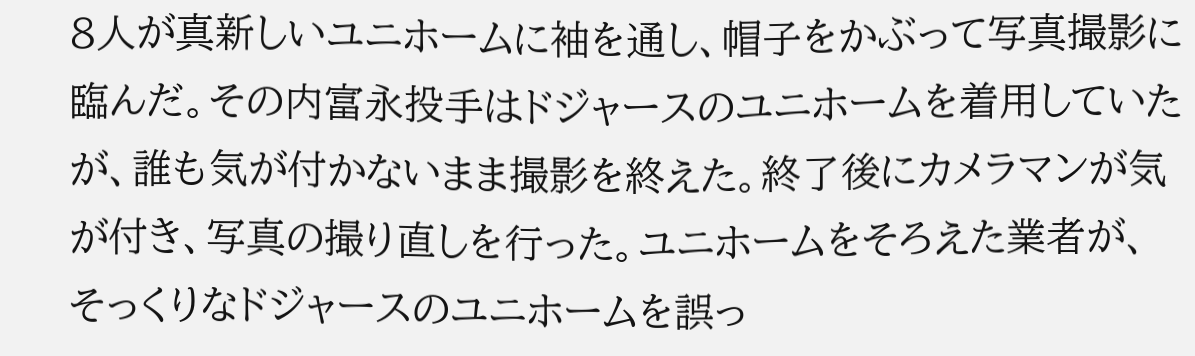8人が真新しいユニホームに袖を通し、帽子をかぶって写真撮影に臨んだ。その内富永投手はドジャースのユニホームを着用していたが、誰も気が付かないまま撮影を終えた。終了後にカメラマンが気が付き、写真の撮り直しを行った。ユニホームをそろえた業者が、そっくりなドジャースのユニホームを誤っ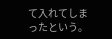て入れてしまったという。